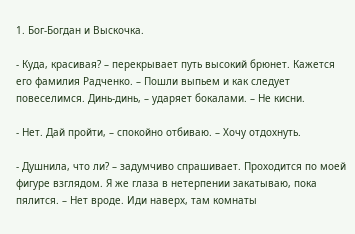1. Бог-Богдан и Выскочка.

- Куда, красивая? – перекрывает путь высокий брюнет. Кажется его фамилия Радченко. – Пошли выпьем и как следует повеселимся. Динь-динь, – ударяет бокалами. – Не кисни.

- Нет. Дай пройти, – спокойно отбиваю. – Хочу отдохнуть.

- Душнила, что ли? – задумчиво спрашивает. Проходится по моей фигуре взглядом. Я же глаза в нетерпении закатываю, пока пялится. – Нет вроде. Иди наверх, там комнаты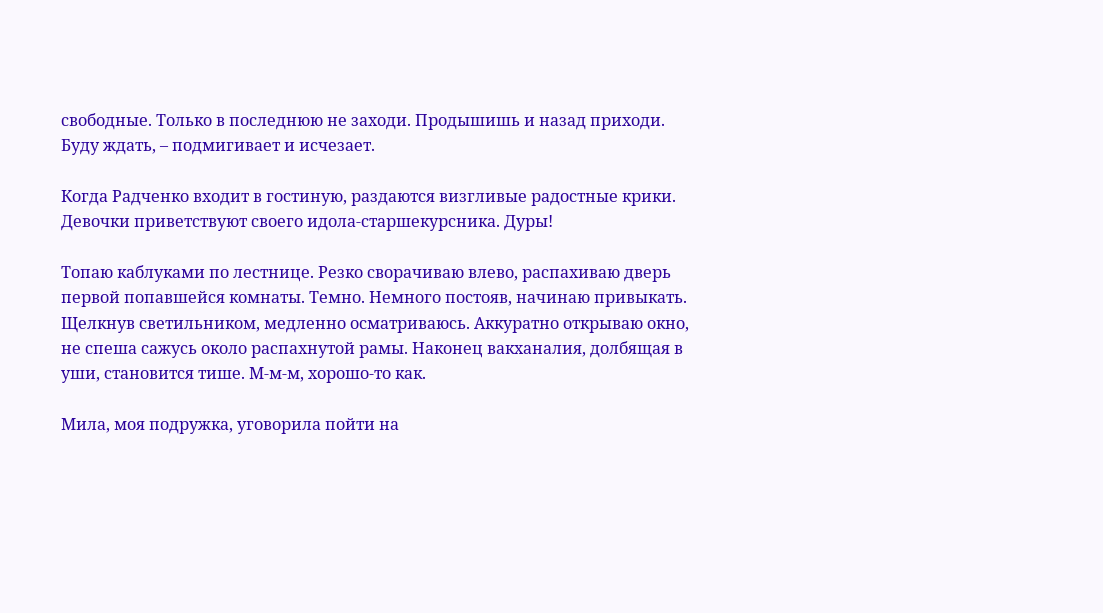свободные. Только в последнюю не заходи. Продышишь и назад приходи. Буду ждать, – подмигивает и исчезает.

Когда Радченко входит в гостиную, раздаются визгливые радостные крики. Девочки приветствуют своего идола-старшекурсника. Дуры!

Топаю каблуками по лестнице. Резко сворачиваю влево, распахиваю дверь первой попавшейся комнаты. Темно. Немного постояв, начинаю привыкать. Щелкнув светильником, медленно осматриваюсь. Аккуратно открываю окно, не спеша сажусь около распахнутой рамы. Наконец вакханалия, долбящая в уши, становится тише. М-м-м, хорошо-то как.

Мила, моя подружка, уговорила пойти на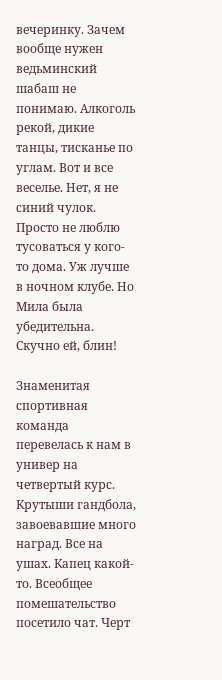вечеринку. Зачем вообще нужен ведьминский шабаш не понимаю. Алкоголь рекой, дикие танцы, тисканье по углам. Вот и все веселье. Нет, я не синий чулок. Просто не люблю тусоваться у кого-то дома. Уж лучше в ночном клубе. Но Мила была убедительна. Скучно ей, блин!

Знаменитая спортивная команда перевелась к нам в универ на четвертый курс. Крутыши гандбола, завоевавшие много наград. Все на ушах. Капец какой-то. Всеобщее помешательство посетило чат. Черт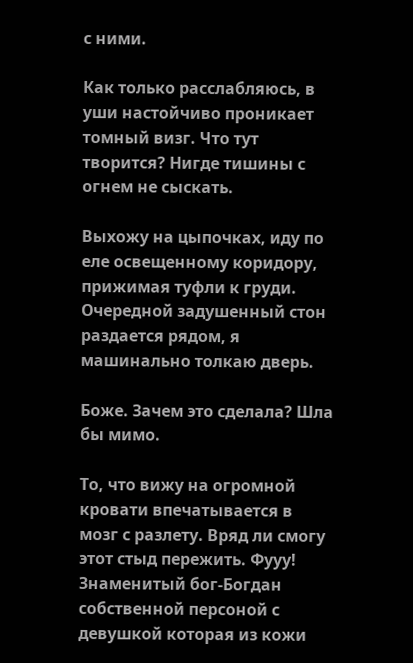с ними.

Как только расслабляюсь, в уши настойчиво проникает томный визг. Что тут творится? Нигде тишины с огнем не сыскать.

Выхожу на цыпочках, иду по еле освещенному коридору, прижимая туфли к груди. Очередной задушенный стон раздается рядом, я машинально толкаю дверь.

Боже. Зачем это сделала? Шла бы мимо.

То, что вижу на огромной кровати впечатывается в мозг с разлету. Вряд ли смогу этот стыд пережить. Фууу! Знаменитый бог-Богдан собственной персоной с девушкой которая из кожи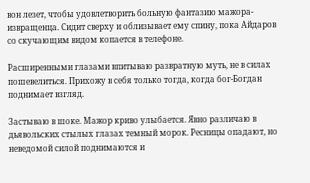вон лезет, чтобы удовлетворить больную фантазию мажора-извращенца. Сидит сверху и облизывает ему спину, пока Айдаров со скучающим видом копается в телефоне.

Расширенными глазами впитываю развратную муть, не в силах пошевелиться. Прихожу в себя только тогда, когда бог-Богдан поднимает взгляд.

Застываю в шоке. Мажор криво улыбается. Явно различаю в дьявольских стылых глазах темный морок. Ресницы опадают, но неведомой силой поднимаются и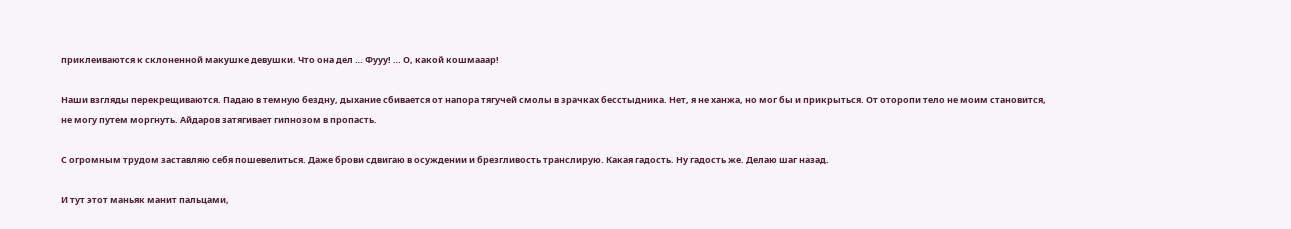приклеиваются к склоненной макушке девушки. Что она дел … Фууу! … О, какой кошмааар!

Наши взгляды перекрещиваются. Падаю в темную бездну, дыхание сбивается от напора тягучей смолы в зрачках бесстыдника. Нет, я не ханжа, но мог бы и прикрыться. От оторопи тело не моим становится, не могу путем моргнуть. Айдаров затягивает гипнозом в пропасть.

С огромным трудом заставляю себя пошевелиться. Даже брови сдвигаю в осуждении и брезгливость транслирую. Какая гадость. Ну гадость же. Делаю шаг назад.

И тут этот маньяк манит пальцами,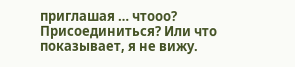приглашая … чтооо? Присоединиться? Или что показывает, я не вижу.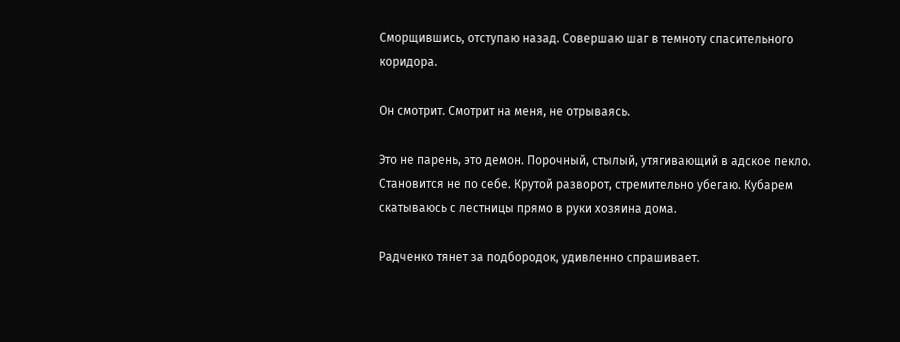Сморщившись, отступаю назад. Совершаю шаг в темноту спасительного коридора.

Он смотрит. Смотрит на меня, не отрываясь.

Это не парень, это демон. Порочный, стылый, утягивающий в адское пекло. Становится не по себе. Крутой разворот, стремительно убегаю. Кубарем скатываюсь с лестницы прямо в руки хозяина дома.

Радченко тянет за подбородок, удивленно спрашивает.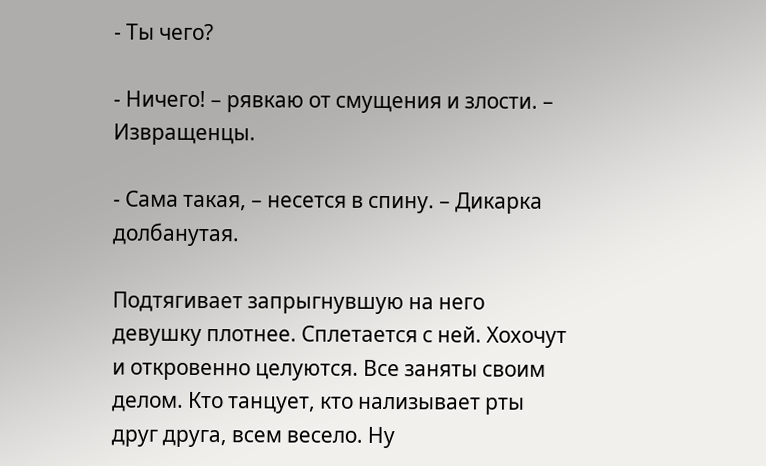- Ты чего?

- Ничего! – рявкаю от смущения и злости. – Извращенцы.

- Сама такая, – несется в спину. – Дикарка долбанутая.

Подтягивает запрыгнувшую на него девушку плотнее. Сплетается с ней. Хохочут и откровенно целуются. Все заняты своим делом. Кто танцует, кто нализывает рты друг друга, всем весело. Ну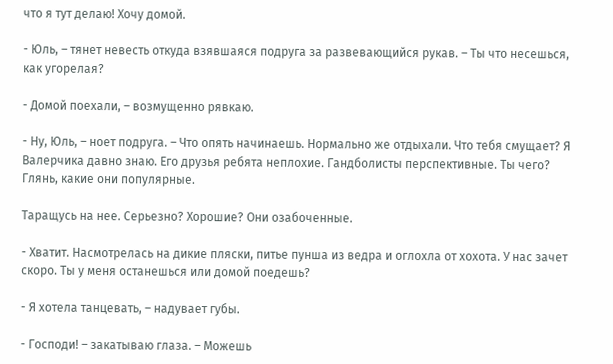что я тут делаю! Хочу домой.

- Юль, – тянет невесть откуда взявшаяся подруга за развевающийся рукав. – Ты что несешься, как угорелая?

- Домой поехали, – возмущенно рявкаю.

- Ну, Юль, – ноет подруга. – Что опять начинаешь. Нормально же отдыхали. Что тебя смущает? Я Валерчика давно знаю. Его друзья ребята неплохие. Гандболисты перспективные. Ты чего? Глянь, какие они популярные.

Таращусь на нее. Серьезно? Хорошие? Они озабоченные.

- Хватит. Насмотрелась на дикие пляски, питье пунша из ведра и оглохла от хохота. У нас зачет скоро. Ты у меня останешься или домой поедешь?

- Я хотела танцевать, – надувает губы.

- Господи! – закатываю глаза. – Можешь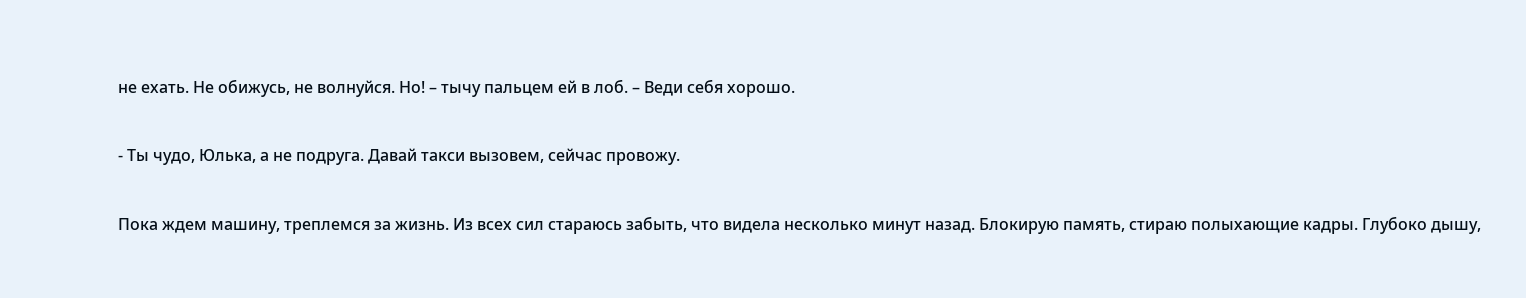не ехать. Не обижусь, не волнуйся. Но! – тычу пальцем ей в лоб. – Веди себя хорошо.

- Ты чудо, Юлька, а не подруга. Давай такси вызовем, сейчас провожу.

Пока ждем машину, треплемся за жизнь. Из всех сил стараюсь забыть, что видела несколько минут назад. Блокирую память, стираю полыхающие кадры. Глубоко дышу,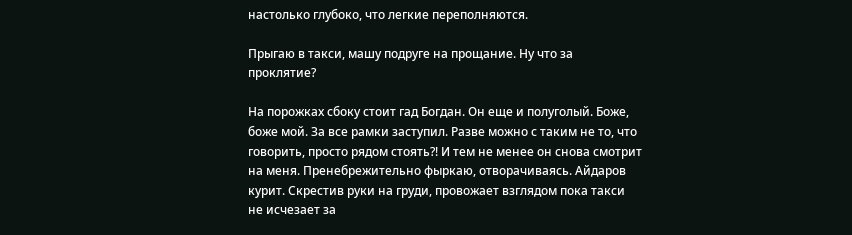настолько глубоко, что легкие переполняются.

Прыгаю в такси, машу подруге на прощание. Ну что за проклятие?

На порожках сбоку стоит гад Богдан. Он еще и полуголый. Боже, боже мой. За все рамки заступил. Разве можно с таким не то, что говорить, просто рядом стоять?! И тем не менее он снова смотрит на меня. Пренебрежительно фыркаю, отворачиваясь. Айдаров курит. Скрестив руки на груди, провожает взглядом пока такси не исчезает за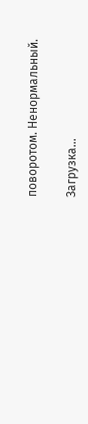поворотом. Ненормальный.

Загрузка...